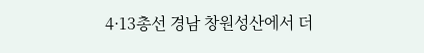4·13총선 경남 창원성산에서 더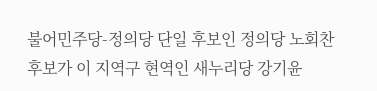불어민주당-정의당 단일 후보인 정의당 노회찬 후보가 이 지역구 현역인 새누리당 강기윤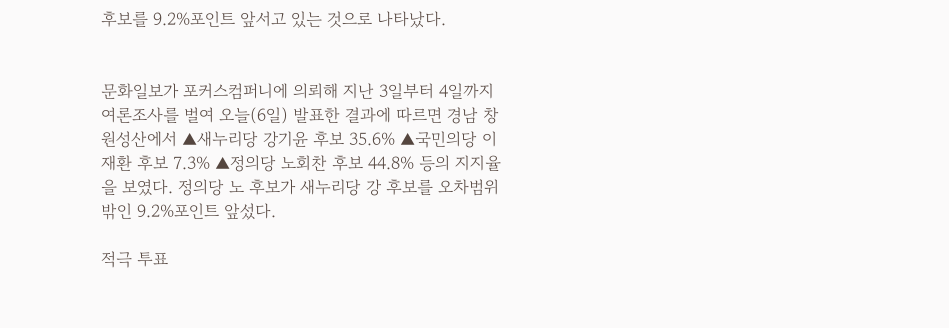후보를 9.2%포인트 앞서고 있는 것으로 나타났다.


문화일보가 포커스컴퍼니에 의뢰해 지난 3일부터 4일까지 여론조사를 벌여 오늘(6일) 발표한 결과에 따르면 경남 창원성산에서 ▲새누리당 강기윤 후보 35.6% ▲국민의당 이재환 후보 7.3% ▲정의당 노회찬 후보 44.8% 등의 지지율을 보였다. 정의당 노 후보가 새누리당 강 후보를 오차범위 밖인 9.2%포인트 앞섰다.

적극 투표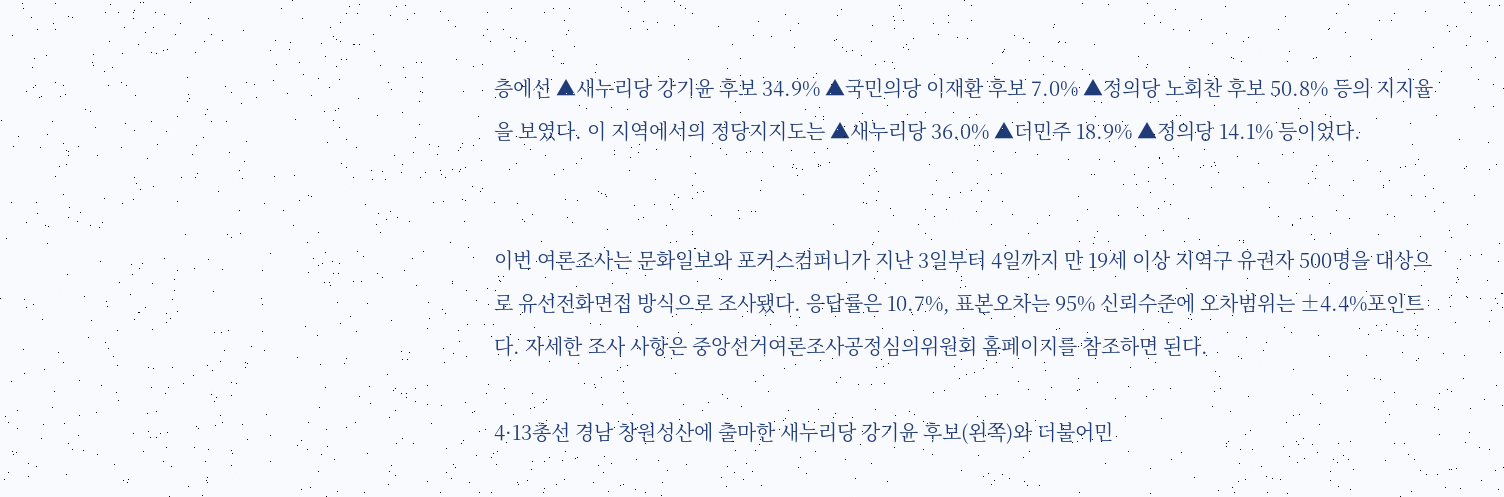층에선 ▲새누리당 강기윤 후보 34.9% ▲국민의당 이재환 후보 7.0% ▲정의당 노회찬 후보 50.8% 등의 지지율을 보였다. 이 지역에서의 정당지지도는 ▲새누리당 36.0% ▲더민주 18.9% ▲정의당 14.1% 등이었다.


이번 여론조사는 문화일보와 포커스컴퍼니가 지난 3일부터 4일까지 만 19세 이상 지역구 유권자 500명을 대상으로 유선전화면접 방식으로 조사됐다. 응답률은 10.7%, 표본오차는 95% 신뢰수준에 오차범위는 ±4.4%포인트다. 자세한 조사 사항은 중앙선거여론조사공정심의위원회 홈페이지를 참조하면 된다.

4·13총선 경남 창원성산에 출마한 새누리당 강기윤 후보(왼쪽)와 더불어민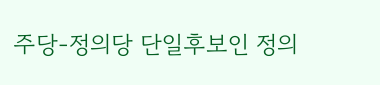주당-정의당 단일후보인 정의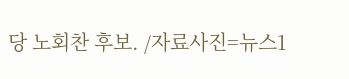당 노회찬 후보. /자료사진=뉴스1